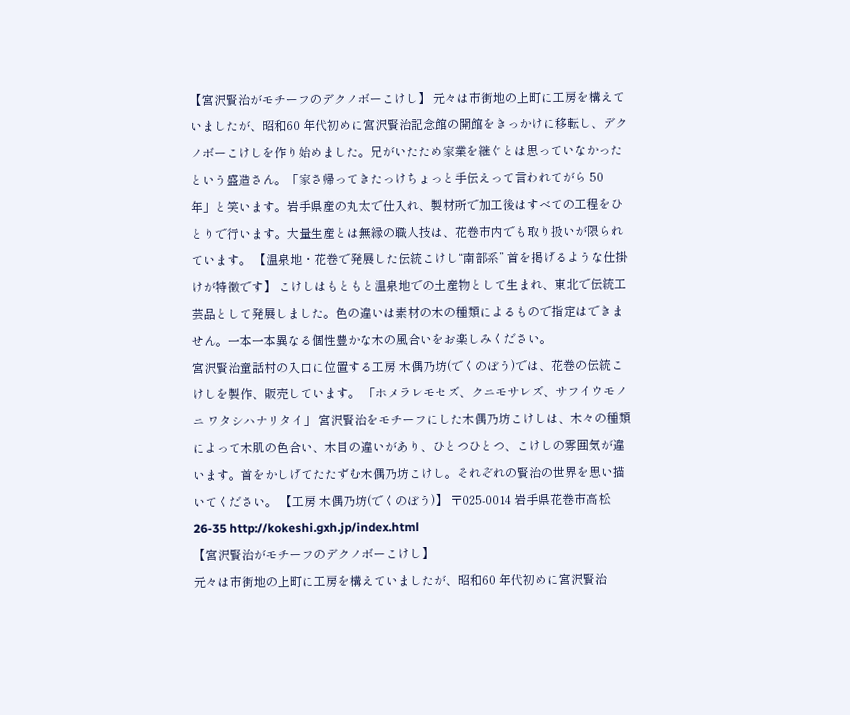【宮沢賢治がモチーフのデクノボーこけし】 元々は市街地の上町に工房を構えていましたが、昭和60 年代初めに宮沢賢治記念館の開館をきっかけに移転し、デクノボーこけしを作り始めました。兄がいたため家業を継ぐとは思っていなかったという盛造さん。「家さ帰ってきたっけちょっと手伝えって言われてがら 50 年」と笑います。岩手県産の丸太で仕入れ、製材所で加工後はすべての工程をひとりで行います。大量生産とは無縁の職人技は、花巻市内でも取り扱いが限られています。 【温泉地・花巻で発展した伝統こけし“南部系” 首を掲げるような仕掛けが特徴です】 こけしはもともと温泉地での土産物として生まれ、東北で伝統工芸品として発展しました。色の違いは素材の木の種類によるもので指定はできません。一本一本異なる個性豊かな木の風合いをお楽しみください。
宮沢賢治童話村の入口に位置する工房 木偶乃坊(でくのぼう)では、花巻の伝統こけしを製作、販売しています。 「ホメラレモセズ、クニモサレズ、サフイウモノニ ワタシハナリタイ」 宮沢賢治をモチーフにした木偶乃坊こけしは、木々の種類によって木肌の色合い、木目の違いがあり、ひとつひとつ、こけしの雰囲気が違います。首をかしげてたたずむ木偶乃坊こけし。それぞれの賢治の世界を思い描いてください。 【工房 木偶乃坊(でくのぼう)】 〒025-0014 岩手県花巻市高松26-35 http://kokeshi.gxh.jp/index.html
【宮沢賢治がモチーフのデクノボーこけし】
元々は市街地の上町に工房を構えていましたが、昭和60 年代初めに宮沢賢治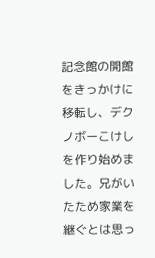記念館の開館をきっかけに移転し、デクノボーこけしを作り始めました。兄がいたため家業を継ぐとは思っ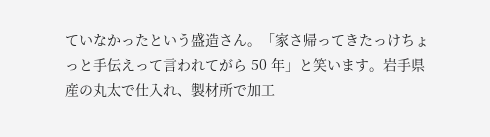ていなかったという盛造さん。「家さ帰ってきたっけちょっと手伝えって言われてがら 50 年」と笑います。岩手県産の丸太で仕入れ、製材所で加工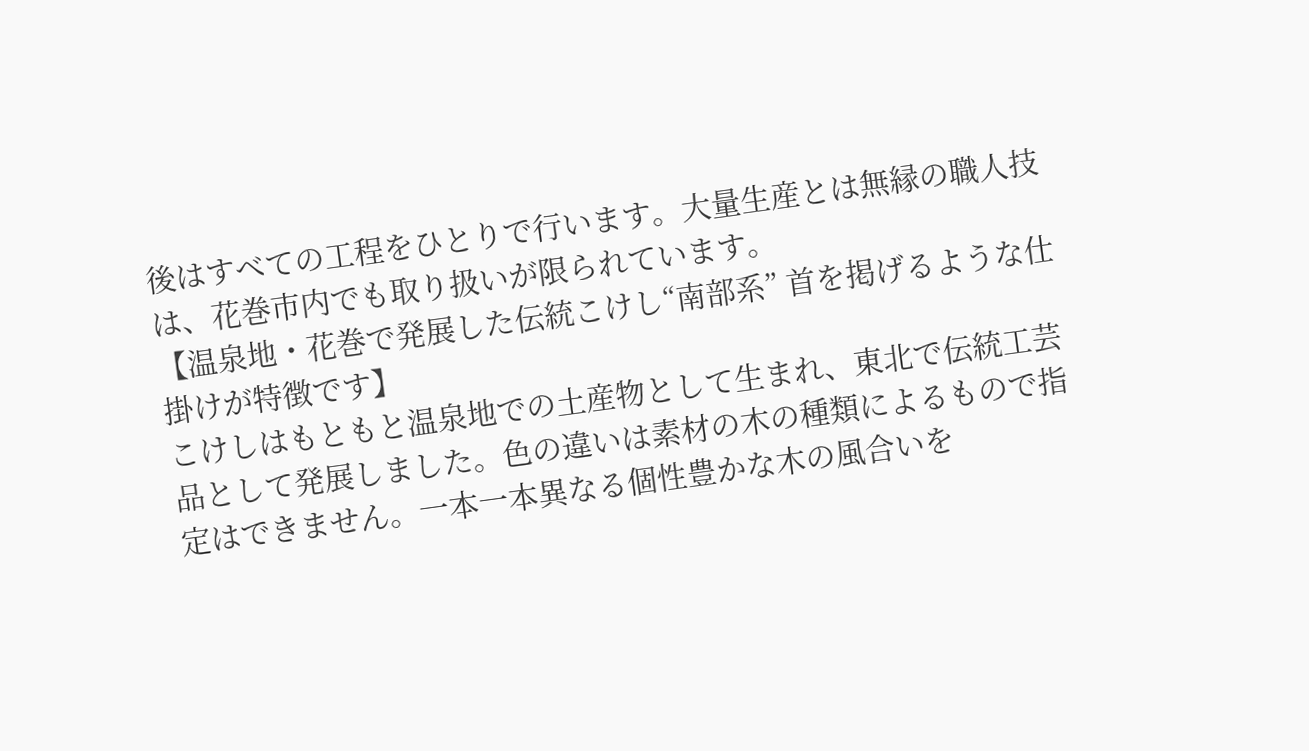後はすべての工程をひとりで行います。大量生産とは無縁の職人技は、花巻市内でも取り扱いが限られています。
【温泉地・花巻で発展した伝統こけし“南部系” 首を掲げるような仕掛けが特徴です】
こけしはもともと温泉地での土産物として生まれ、東北で伝統工芸品として発展しました。色の違いは素材の木の種類によるもので指定はできません。一本一本異なる個性豊かな木の風合いを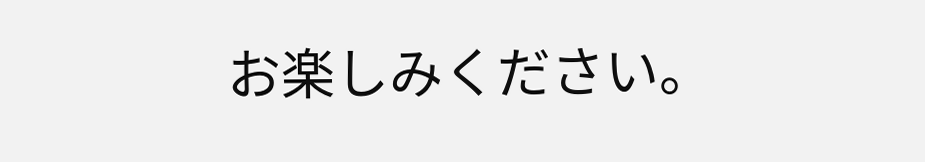お楽しみください。